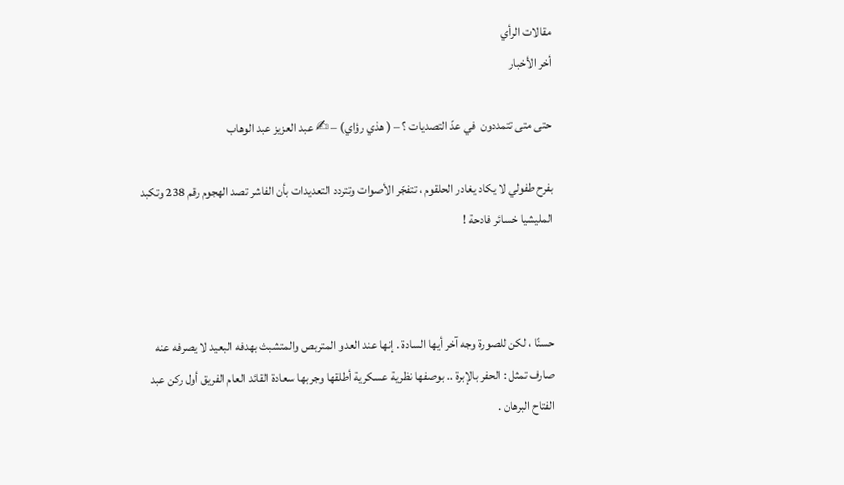مقالات الرأي
أخر الأخبار

حتى متى تتمددون  في عدّ التصديات ؟ – ( هذي رؤاي) – ✍ عبد العزيز عبد الوهاب

بفرح طفولي لا يكاد يغادر الحلقوم ، تتفجّر الأصوات وتتردد التعديدات بأن الفاشر تصد الهجوم رقم 238 وتكبد المليشيا خسائر فادحة !



حسنًا ، لكن للصورة وجه آخر أيها السادة . إنها عند العدو المتربص والمتشبث بهدفه البعيد لا يصرفه عنه صارف تمثل : الحفر بالإبرة .. بوصفها نظرية عسكرية أطلقها وجربها سعادة القائد العام الفريق أول ركن عبد الفتاح البرهان .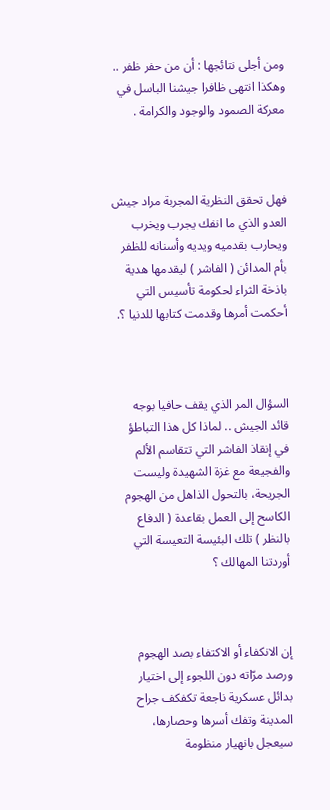ومن أجلى نتائجها : أن من حفر ظفر .. وهكذا انتهى ظافرا جيشنا الباسل في معركة الصمود والوجود والكرامة .



فهل تحقق النظرية المجربة مراد جيش العدو الذي ما انفك يجرب ويخرب ويحارب بقدميه ويديه وأسنانه للظفر بأم المدائن ( الفاشر ) ليقدمها هدية باذخة الثراء لحكومة تأسيس التي أحكمت أمرها وقدمت كتابها للدنيا ؟.



السؤال المر الذي يقف حافيا بوجه قائد الجيش .. لماذا كل هذا التباطؤ في إنقاذ الفاشر التي تتقاسم الألم والفجيعة مع غزة الشهيدة وليست الجريحة، بالتحول الذاهل من الهجوم الكاسح إلى العمل بقاعدة ( الدفاع بالنظر ) تلك البئيسة التعيسة التي أوردتنا المهالك ؟



إن الانكفاء أو الاكتفاء بصد الهجوم ورصد مرّاته دون اللجوء إلى اختيار بدائل عسكرية ناجعة تكفكف جراح المدينة وتفك أسرها وحصارها، سيعجل بانهيار منظومة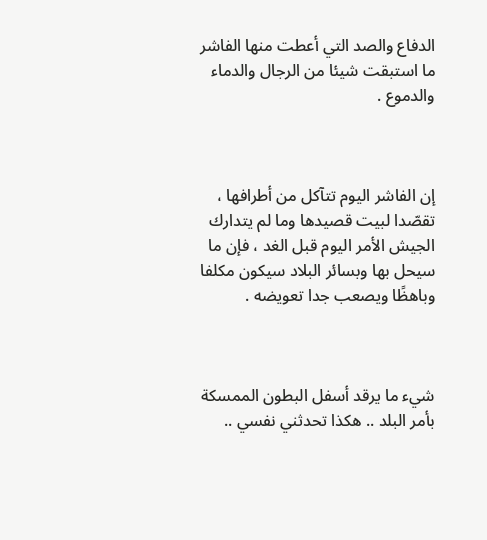الدفاع والصد التي أعطت منها الفاشر ما استبقت شيئا من الرجال والدماء والدموع .



إن الفاشر اليوم تتآكل من أطرافها ، تقصّدا لبيت قصيدها وما لم يتدارك الجيش الأمر اليوم قبل الغد ، فإن ما سيحل بها وبسائر البلاد سيكون مكلفا وباهظًا ويصعب جدا تعويضه .



شيء ما يرقد أسفل البطون الممسكة بأمر البلد .. هكذا تحدثني نفسي ..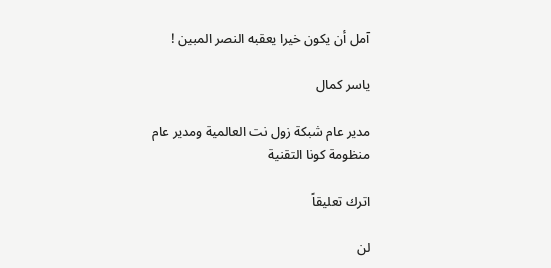آمل أن يكون خيرا يعقبه النصر المبين !

ياسر كمال

مدير عام شبكة زول نت العالمية ومدير عام منظومة كونا التقنية

اترك تعليقاً

لن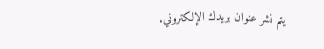يتم نشر عنوان بريدك الإلكتروني.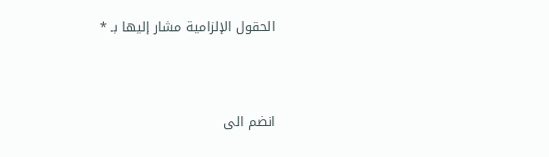الحقول الإلزامية مشار إليها بـ *



انضم الى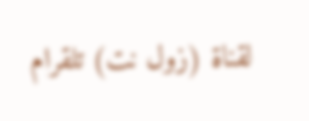لقناة (زول نت) تلقرام